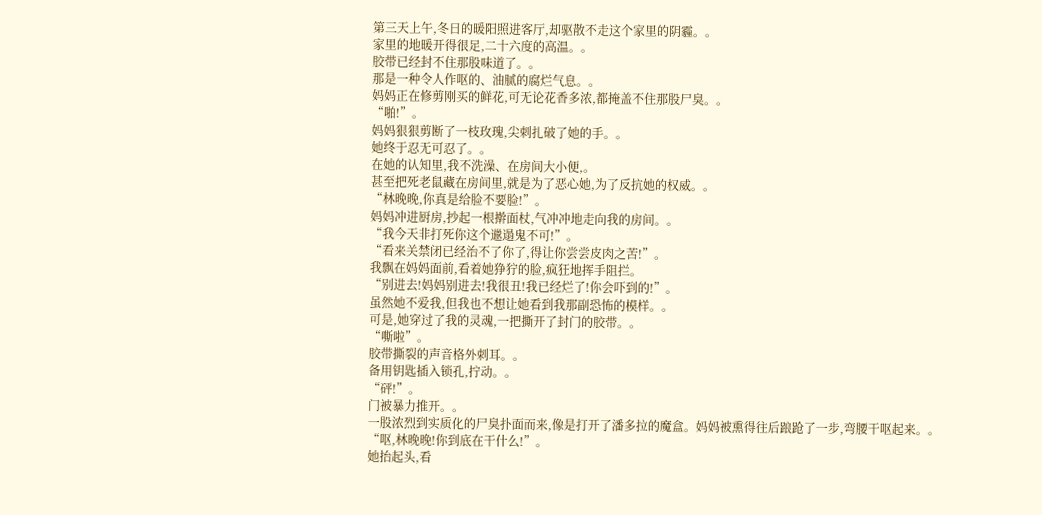第三天上午,冬日的暖阳照进客厅,却驱散不走这个家里的阴霾。。
家里的地暖开得很足,二十六度的高温。。
胶带已经封不住那股味道了。。
那是一种令人作呕的、油腻的腐烂气息。。
妈妈正在修剪刚买的鲜花,可无论花香多浓,都掩盖不住那股尸臭。。
“啪!”。
妈妈狠狠剪断了一枝玫瑰,尖刺扎破了她的手。。
她终于忍无可忍了。。
在她的认知里,我不洗澡、在房间大小便,。
甚至把死老鼠藏在房间里,就是为了恶心她,为了反抗她的权威。。
“林晚晚,你真是给脸不要脸!”。
妈妈冲进厨房,抄起一根擀面杖,气冲冲地走向我的房间。。
“我今天非打死你这个邋遢鬼不可!”。
“看来关禁闭已经治不了你了,得让你尝尝皮肉之苦!”。
我飘在妈妈面前,看着她狰狞的脸,疯狂地挥手阻拦。
“别进去!妈妈别进去!我很丑!我已经烂了!你会吓到的!”。
虽然她不爱我,但我也不想让她看到我那副恐怖的模样。。
可是,她穿过了我的灵魂,一把撕开了封门的胶带。。
“嘶啦”。
胶带撕裂的声音格外刺耳。。
备用钥匙插入锁孔,拧动。。
“砰!”。
门被暴力推开。。
一股浓烈到实质化的尸臭扑面而来,像是打开了潘多拉的魔盒。妈妈被熏得往后踉跄了一步,弯腰干呕起来。。
“呕,林晚晚!你到底在干什么!”。
她抬起头,看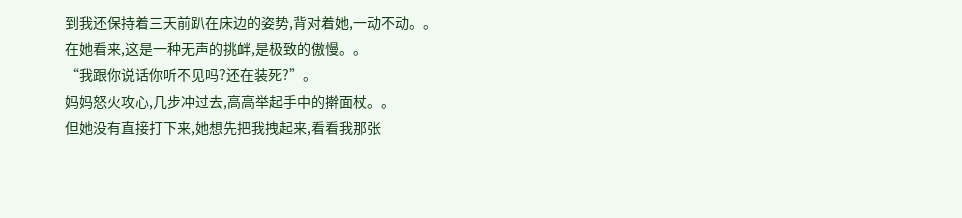到我还保持着三天前趴在床边的姿势,背对着她,一动不动。。
在她看来,这是一种无声的挑衅,是极致的傲慢。。
“我跟你说话你听不见吗?还在装死?”。
妈妈怒火攻心,几步冲过去,高高举起手中的擀面杖。。
但她没有直接打下来,她想先把我拽起来,看看我那张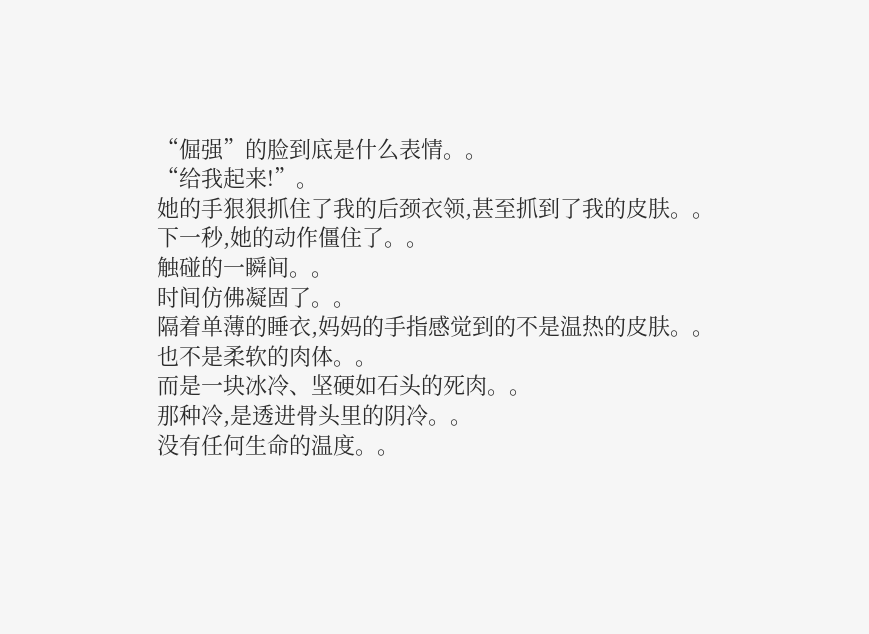“倔强”的脸到底是什么表情。。
“给我起来!”。
她的手狠狠抓住了我的后颈衣领,甚至抓到了我的皮肤。。
下一秒,她的动作僵住了。。
触碰的一瞬间。。
时间仿佛凝固了。。
隔着单薄的睡衣,妈妈的手指感觉到的不是温热的皮肤。。
也不是柔软的肉体。。
而是一块冰冷、坚硬如石头的死肉。。
那种冷,是透进骨头里的阴冷。。
没有任何生命的温度。。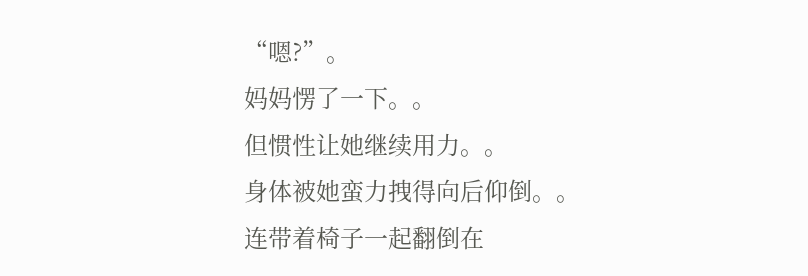“嗯?”。
妈妈愣了一下。。
但惯性让她继续用力。。
身体被她蛮力拽得向后仰倒。。
连带着椅子一起翻倒在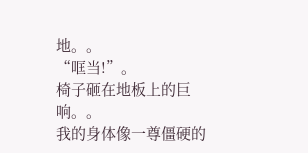地。。
“哐当!”。
椅子砸在地板上的巨响。。
我的身体像一尊僵硬的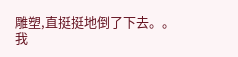雕塑,直挺挺地倒了下去。。
我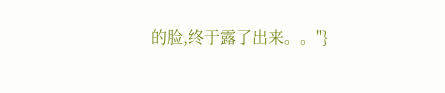的脸,终于露了出来。。"}